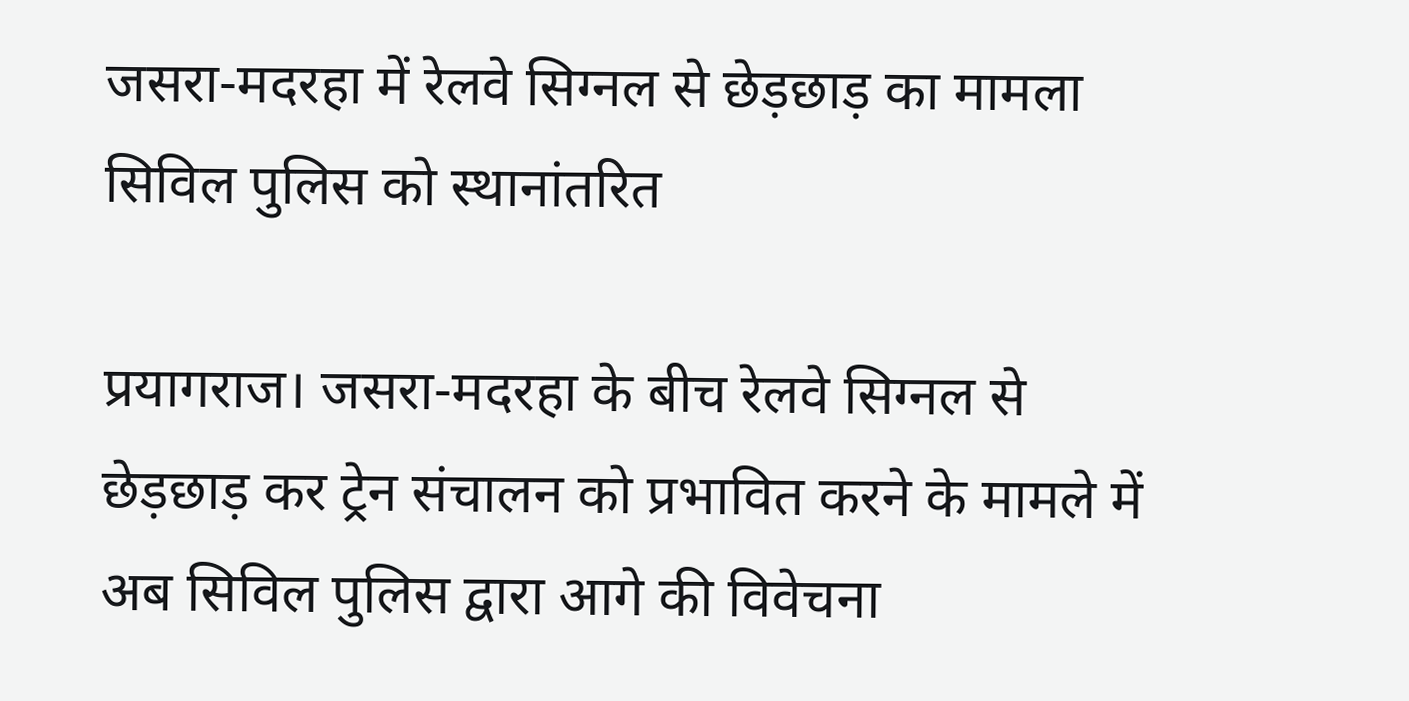जसरा-मदरहा में रेलवे सिग्नल से छेड़छाड़ का मामला सिविल पुलिस को स्थानांतरित

प्रयागराज। जसरा-मदरहा के बीच रेलवे सिग्नल से छेड़छाड़ कर ट्रेन संचालन को प्रभावित करने के मामले में अब सिविल पुलिस द्वारा आगे की विवेचना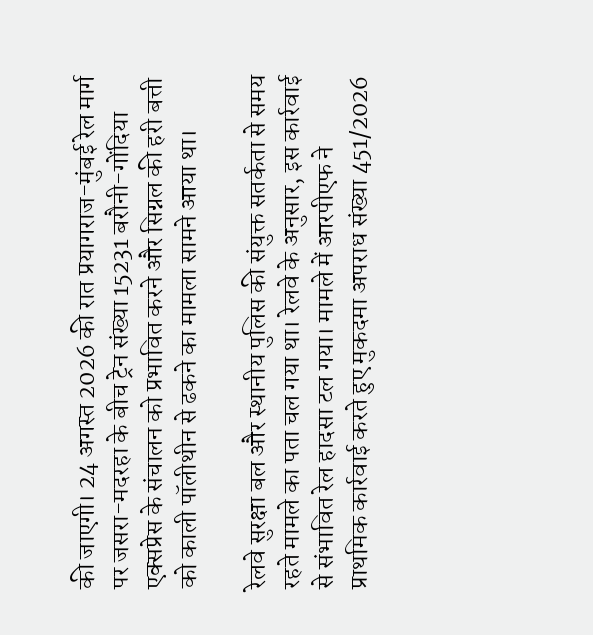की जाएगी। 24 अगस्त 2026 की रात प्रयागराज-मुंबई रेल मार्ग पर जसरा-मदरहा के बीच ट्रेन संख्या 15231 बरौनी-गोंदिया एक्सप्रेस के संचालन को प्रभावित करने और सिग्नल की हरी बत्ती को काली पॉलीथीन से ढकने का मामला सामने आया था।

रेलवे सुरक्षा बल और स्थानीय पुलिस की संयुक्त सतर्कता से समय रहते मामले का पता चल गया था। रेलवे के अनुसार, इस कार्रवाई से संभावित रेल हादसा टल गया। मामले में आरपीएफ ने प्राथमिक कार्रवाई करते हुए मुकदमा अपराध संख्या 451/2026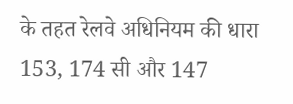के तहत रेलवे अधिनियम की धारा 153, 174 सी और 147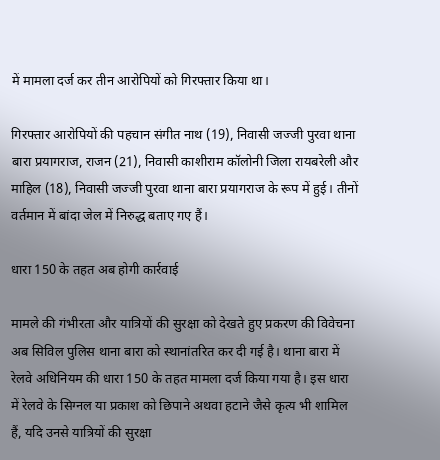में मामला दर्ज कर तीन आरोपियों को गिरफ्तार किया था।

गिरफ्तार आरोपियों की पहचान संगीत नाथ (19), निवासी जज्जी पुरवा थाना बारा प्रयागराज, राजन (21), निवासी काशीराम कॉलोनी जिला रायबरेली और माहिल (18), निवासी जज्जी पुरवा थाना बारा प्रयागराज के रूप में हुई। तीनों वर्तमान में बांदा जेल में निरुद्ध बताए गए हैं।

धारा 150 के तहत अब होगी कार्रवाई

मामले की गंभीरता और यात्रियों की सुरक्षा को देखते हुए प्रकरण की विवेचना अब सिविल पुलिस थाना बारा को स्थानांतरित कर दी गई है। थाना बारा में रेलवे अधिनियम की धारा 150 के तहत मामला दर्ज किया गया है। इस धारा में रेलवे के सिग्नल या प्रकाश को छिपाने अथवा हटाने जैसे कृत्य भी शामिल हैं, यदि उनसे यात्रियों की सुरक्षा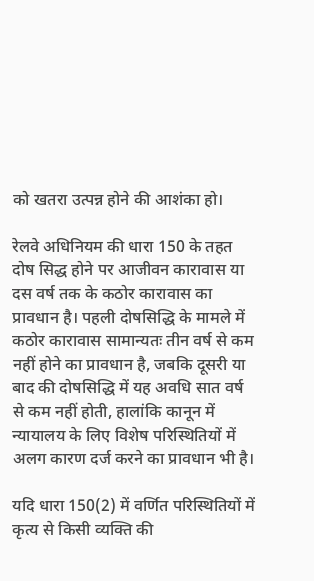को खतरा उत्पन्न होने की आशंका हो।

रेलवे अधिनियम की धारा 150 के तहत दोष सिद्ध होने पर आजीवन कारावास या दस वर्ष तक के कठोर कारावास का प्रावधान है। पहली दोषसिद्धि के मामले में कठोर कारावास सामान्यतः तीन वर्ष से कम नहीं होने का प्रावधान है, जबकि दूसरी या बाद की दोषसिद्धि में यह अवधि सात वर्ष से कम नहीं होती, हालांकि कानून में न्यायालय के लिए विशेष परिस्थितियों में अलग कारण दर्ज करने का प्रावधान भी है।

यदि धारा 150(2) में वर्णित परिस्थितियों में कृत्य से किसी व्यक्ति की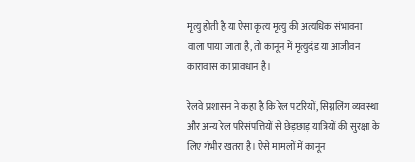मृत्यु होती है या ऐसा कृत्य मृत्यु की अत्यधिक संभावना वाला पाया जाता है, तो कानून में मृत्युदंड या आजीवन कारावास का प्रावधान है।

रेलवे प्रशासन ने कहा है कि रेल पटरियों, सिग्नलिंग व्यवस्था और अन्य रेल परिसंपत्तियों से छेड़छाड़ यात्रियों की सुरक्षा के लिए गंभीर खतरा है। ऐसे मामलों में कानून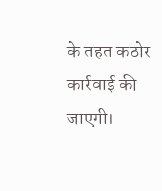के तहत कठोर कार्रवाई की जाएगी।